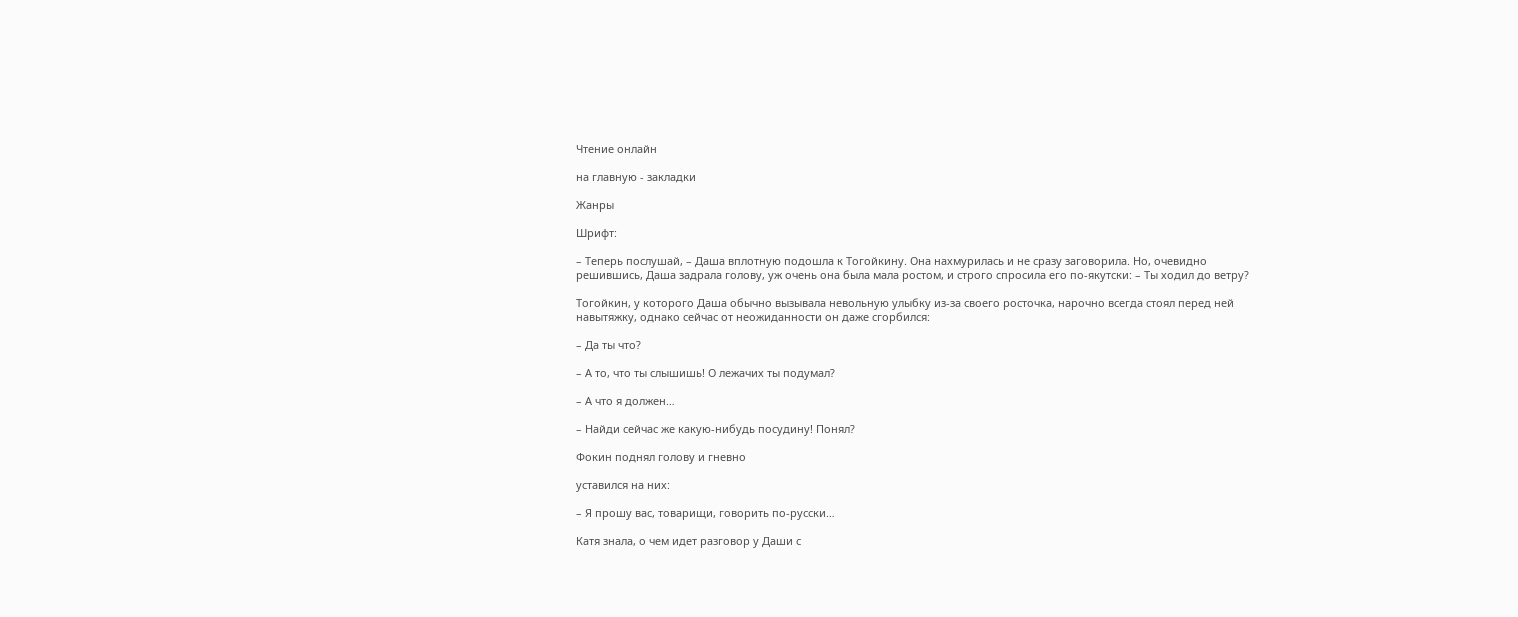Чтение онлайн

на главную - закладки

Жанры

Шрифт:

– Теперь послушай, – Даша вплотную подошла к Тогойкину. Она нахмурилась и не сразу заговорила. Но, очевидно решившись, Даша задрала голову, уж очень она была мала ростом, и строго спросила его по-якутски: – Ты ходил до ветру?

Тогойкин, у которого Даша обычно вызывала невольную улыбку из-за своего росточка, нарочно всегда стоял перед ней навытяжку, однако сейчас от неожиданности он даже сгорбился:

– Да ты что?

– А то, что ты слышишь! О лежачих ты подумал?

– А что я должен…

– Найди сейчас же какую-нибудь посудину! Понял?

Фокин поднял голову и гневно

уставился на них:

– Я прошу вас, товарищи, говорить по-русски…

Катя знала, о чем идет разговор у Даши с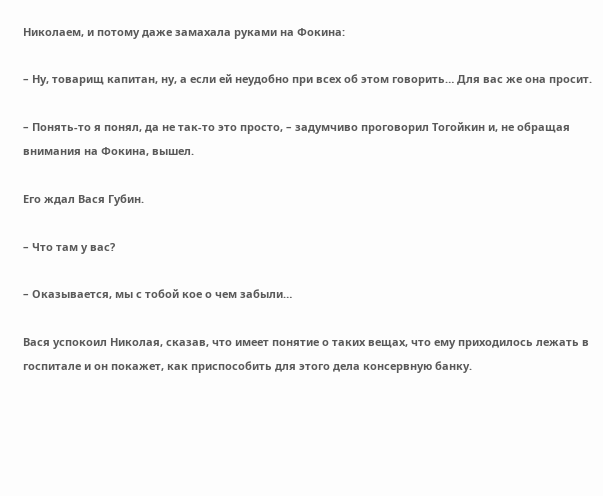Николаем, и потому даже замахала руками на Фокина:

– Ну, товарищ капитан, ну, а если ей неудобно при всех об этом говорить… Для вас же она просит.

– Понять-то я понял, да не так-то это просто, – задумчиво проговорил Тогойкин и, не обращая внимания на Фокина, вышел.

Его ждал Вася Губин.

– Что там у вас?

– Оказывается, мы с тобой кое о чем забыли…

Вася успокоил Николая, сказав, что имеет понятие о таких вещах, что ему приходилось лежать в госпитале и он покажет, как приспособить для этого дела консервную банку.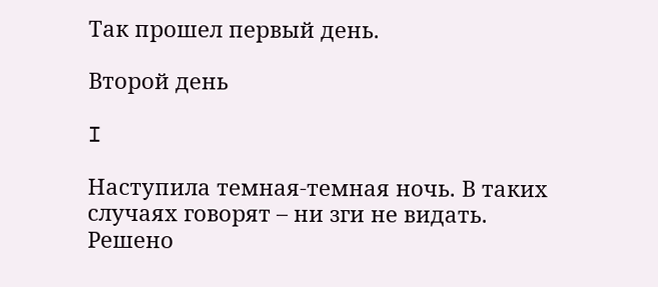Так прошел первый день.

Второй день

I

Наступила темная-темная ночь. В таких случаях говорят – ни зги не видать. Решено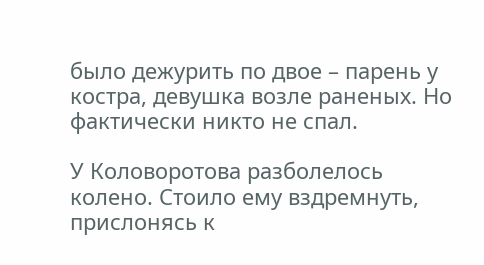было дежурить по двое – парень у костра, девушка возле раненых. Но фактически никто не спал.

У Коловоротова разболелось колено. Стоило ему вздремнуть, прислонясь к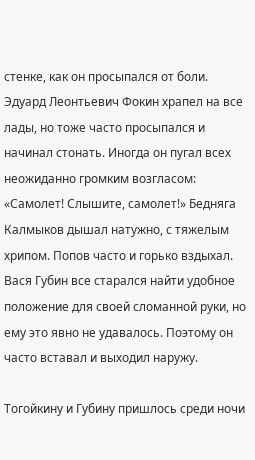стенке, как он просыпался от боли. Эдуард Леонтьевич Фокин храпел на все лады, но тоже часто просыпался и начинал стонать. Иногда он пугал всех неожиданно громким возгласом: «Самолет! Слышите, самолет!» Бедняга Калмыков дышал натужно, с тяжелым хрипом. Попов часто и горько вздыхал. Вася Губин все старался найти удобное положение для своей сломанной руки, но ему это явно не удавалось. Поэтому он часто вставал и выходил наружу.

Тогойкину и Губину пришлось среди ночи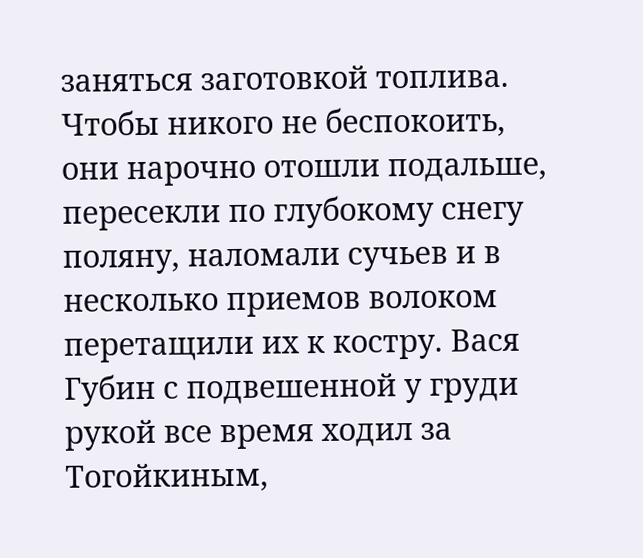заняться заготовкой топлива. Чтобы никого не беспокоить, они нарочно отошли подальше, пересекли по глубокому снегу поляну, наломали сучьев и в несколько приемов волоком перетащили их к костру. Вася Губин с подвешенной у груди рукой все время ходил за Тогойкиным,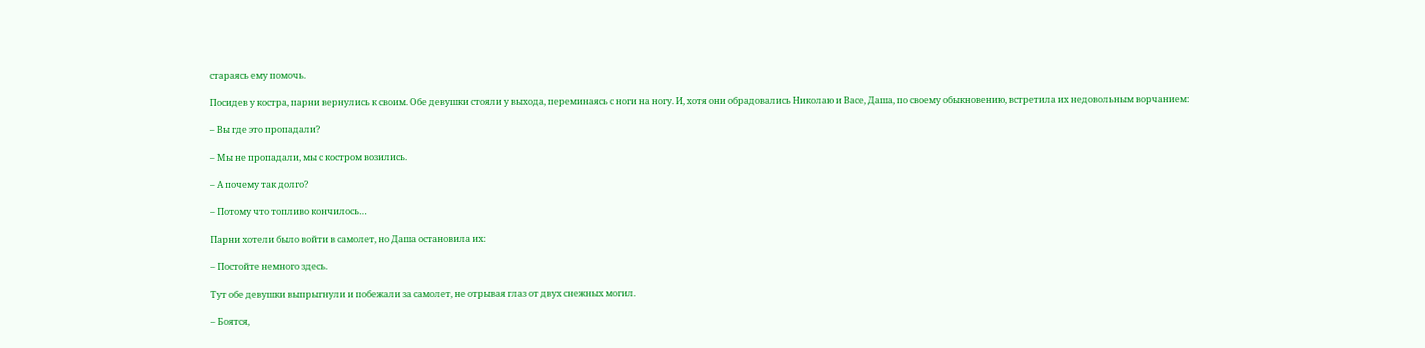стараясь ему помочь.

Посидев у костра, парни вернулись к своим. Обе девушки стояли у выхода, переминаясь с ноги на ногу. И, хотя они обрадовались Николаю и Васе, Даша, по своему обыкновению, встретила их недовольным ворчанием:

– Вы где это пропадали?

– Мы не пропадали, мы с костром возились.

– А почему так долго?

– Потому что топливо кончилось…

Парни хотели было войти в самолет, но Даша остановила их:

– Постойте немного здесь.

Тут обе девушки выпрыгнули и побежали за самолет, не отрывая глаз от двух снежных могил.

– Боятся,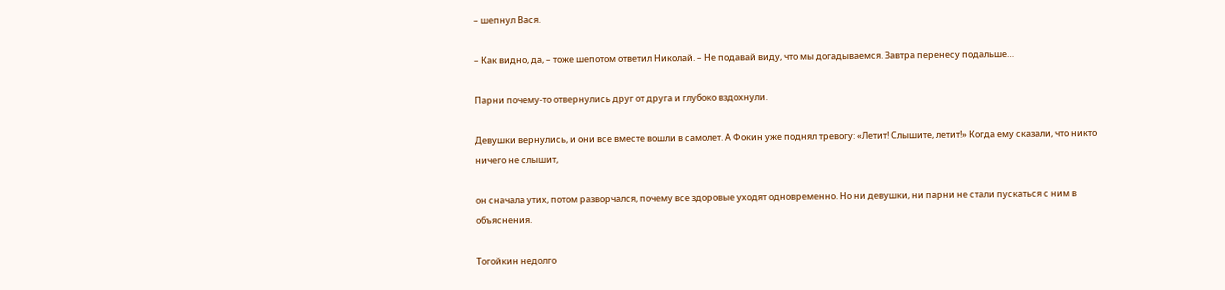– шепнул Вася.

– Как видно, да, – тоже шепотом ответил Николай. – Не подавай виду, что мы догадываемся. Завтра перенесу подальше…

Парни почему-то отвернулись друг от друга и глубоко вздохнули.

Девушки вернулись, и они все вместе вошли в самолет. А Фокин уже поднял тревогу: «Летит! Слышите, летит!» Когда ему сказали, что никто ничего не слышит,

он сначала утих, потом разворчался, почему все здоровые уходят одновременно. Но ни девушки, ни парни не стали пускаться с ним в объяснения.

Тогойкин недолго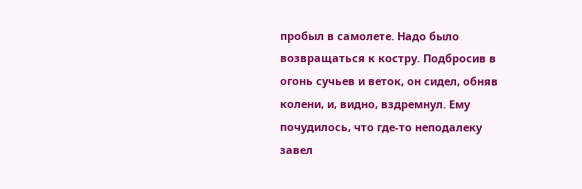пробыл в самолете. Надо было возвращаться к костру. Подбросив в огонь сучьев и веток, он сидел, обняв колени, и, видно, вздремнул. Ему почудилось, что где-то неподалеку завел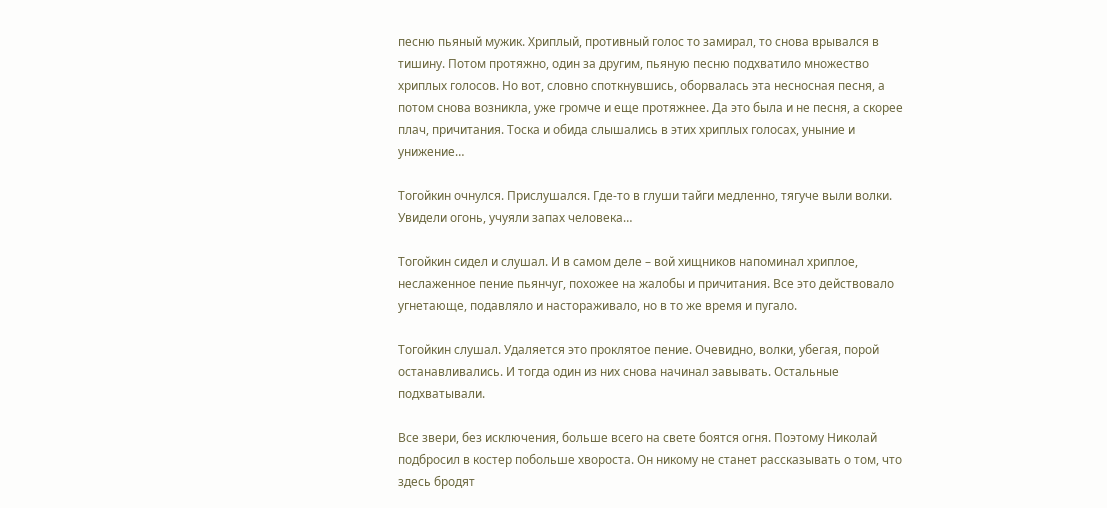песню пьяный мужик. Хриплый, противный голос то замирал, то снова врывался в тишину. Потом протяжно, один за другим, пьяную песню подхватило множество хриплых голосов. Но вот, словно споткнувшись, оборвалась эта несносная песня, а потом снова возникла, уже громче и еще протяжнее. Да это была и не песня, а скорее плач, причитания. Тоска и обида слышались в этих хриплых голосах, уныние и унижение…

Тогойкин очнулся. Прислушался. Где-то в глуши тайги медленно, тягуче выли волки. Увидели огонь, учуяли запах человека…

Тогойкин сидел и слушал. И в самом деле – вой хищников напоминал хриплое, неслаженное пение пьянчуг, похожее на жалобы и причитания. Все это действовало угнетающе, подавляло и настораживало, но в то же время и пугало.

Тогойкин слушал. Удаляется это проклятое пение. Очевидно, волки, убегая, порой останавливались. И тогда один из них снова начинал завывать. Остальные подхватывали.

Все звери, без исключения, больше всего на свете боятся огня. Поэтому Николай подбросил в костер побольше хвороста. Он никому не станет рассказывать о том, что здесь бродят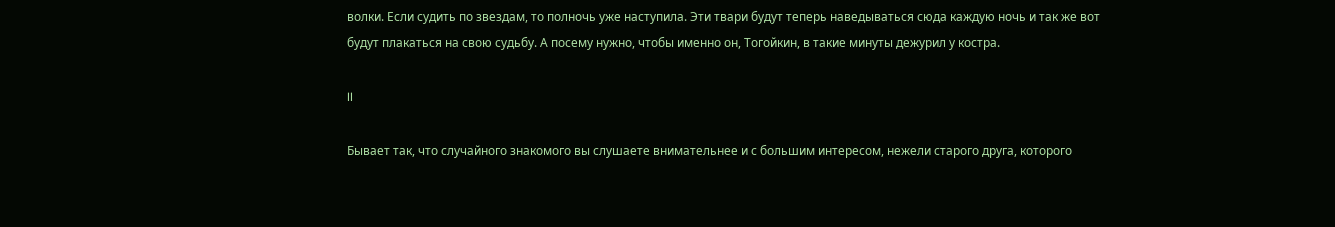волки. Если судить по звездам, то полночь уже наступила. Эти твари будут теперь наведываться сюда каждую ночь и так же вот будут плакаться на свою судьбу. А посему нужно, чтобы именно он, Тогойкин, в такие минуты дежурил у костра.

II

Бывает так, что случайного знакомого вы слушаете внимательнее и с большим интересом, нежели старого друга, которого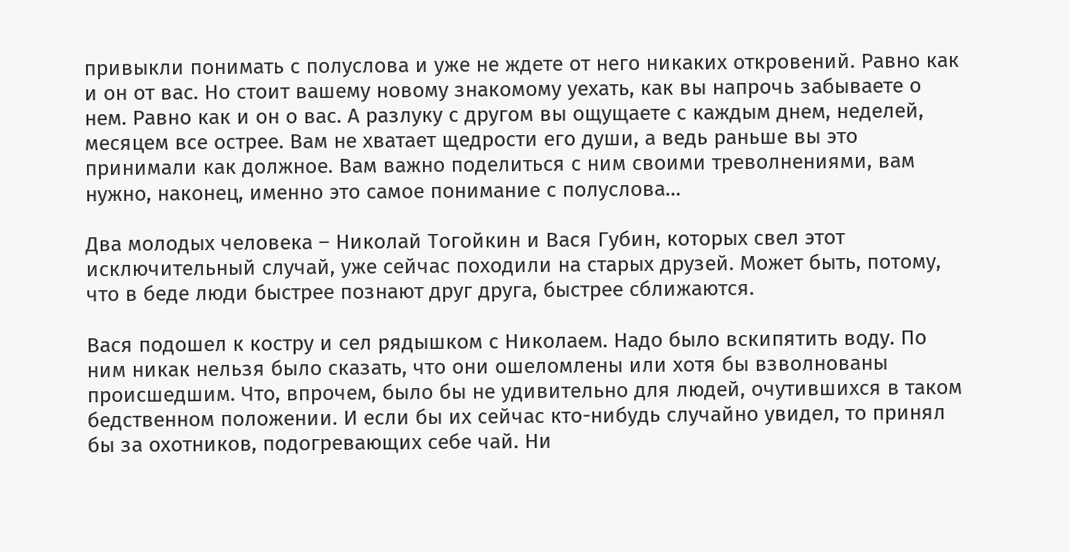привыкли понимать с полуслова и уже не ждете от него никаких откровений. Равно как и он от вас. Но стоит вашему новому знакомому уехать, как вы напрочь забываете о нем. Равно как и он о вас. А разлуку с другом вы ощущаете с каждым днем, неделей, месяцем все острее. Вам не хватает щедрости его души, а ведь раньше вы это принимали как должное. Вам важно поделиться с ним своими треволнениями, вам нужно, наконец, именно это самое понимание с полуслова…

Два молодых человека – Николай Тогойкин и Вася Губин, которых свел этот исключительный случай, уже сейчас походили на старых друзей. Может быть, потому, что в беде люди быстрее познают друг друга, быстрее сближаются.

Вася подошел к костру и сел рядышком с Николаем. Надо было вскипятить воду. По ним никак нельзя было сказать, что они ошеломлены или хотя бы взволнованы происшедшим. Что, впрочем, было бы не удивительно для людей, очутившихся в таком бедственном положении. И если бы их сейчас кто-нибудь случайно увидел, то принял бы за охотников, подогревающих себе чай. Ни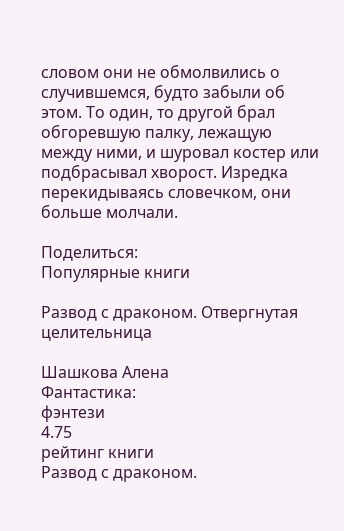словом они не обмолвились о случившемся, будто забыли об этом. То один, то другой брал обгоревшую палку, лежащую между ними, и шуровал костер или подбрасывал хворост. Изредка перекидываясь словечком, они больше молчали.

Поделиться:
Популярные книги

Развод с драконом. Отвергнутая целительница

Шашкова Алена
Фантастика:
фэнтези
4.75
рейтинг книги
Развод с драконом.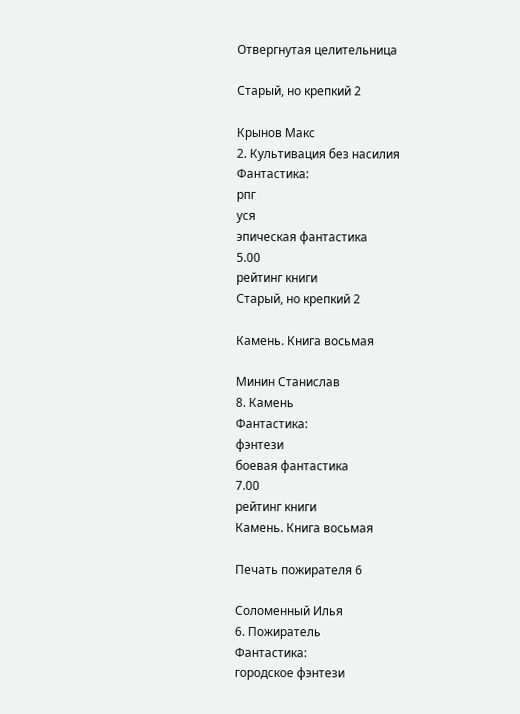Отвергнутая целительница

Старый, но крепкий 2

Крынов Макс
2. Культивация без насилия
Фантастика:
рпг
уся
эпическая фантастика
5.00
рейтинг книги
Старый, но крепкий 2

Камень. Книга восьмая

Минин Станислав
8. Камень
Фантастика:
фэнтези
боевая фантастика
7.00
рейтинг книги
Камень. Книга восьмая

Печать пожирателя 6

Соломенный Илья
6. Пожиратель
Фантастика:
городское фэнтези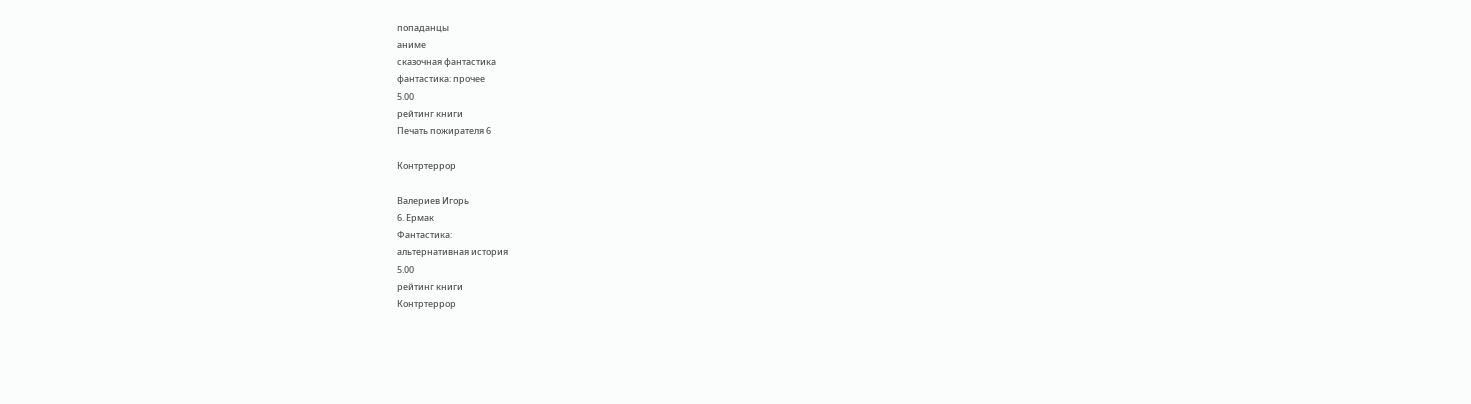попаданцы
аниме
сказочная фантастика
фантастика: прочее
5.00
рейтинг книги
Печать пожирателя 6

Контртеррор

Валериев Игорь
6. Ермак
Фантастика:
альтернативная история
5.00
рейтинг книги
Контртеррор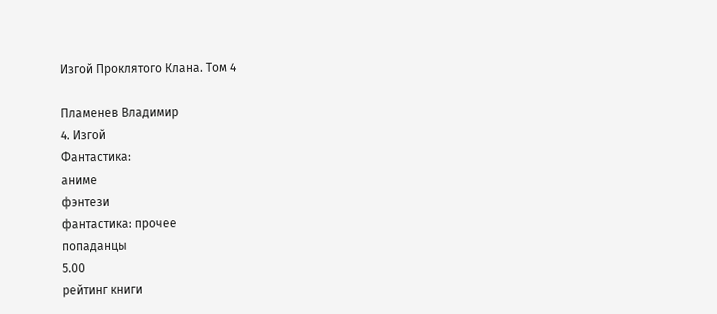Изгой Проклятого Клана. Том 4

Пламенев Владимир
4. Изгой
Фантастика:
аниме
фэнтези
фантастика: прочее
попаданцы
5.00
рейтинг книги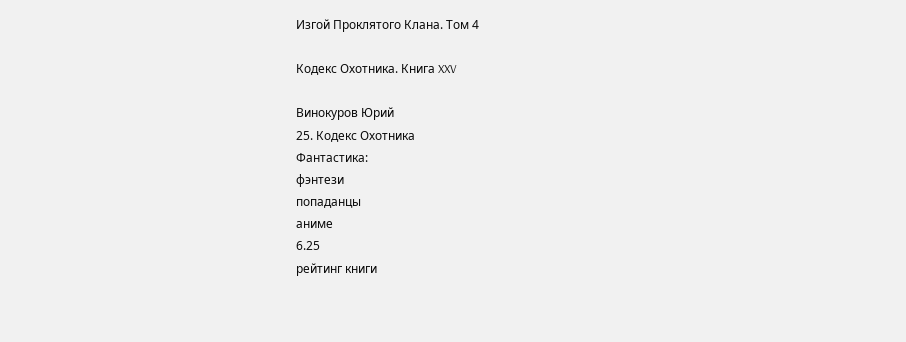Изгой Проклятого Клана. Том 4

Кодекс Охотника. Книга XXV

Винокуров Юрий
25. Кодекс Охотника
Фантастика:
фэнтези
попаданцы
аниме
6.25
рейтинг книги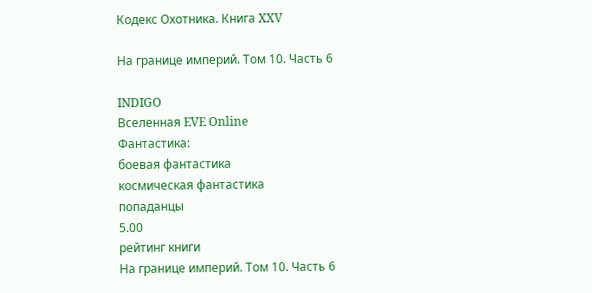Кодекс Охотника. Книга XXV

На границе империй. Том 10. Часть 6

INDIGO
Вселенная EVE Online
Фантастика:
боевая фантастика
космическая фантастика
попаданцы
5.00
рейтинг книги
На границе империй. Том 10. Часть 6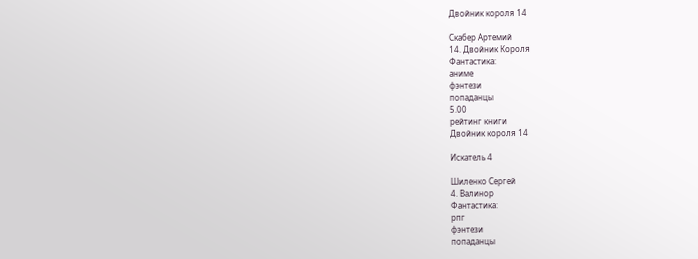Двойник короля 14

Скабер Артемий
14. Двойник Короля
Фантастика:
аниме
фэнтези
попаданцы
5.00
рейтинг книги
Двойник короля 14

Искатель 4

Шиленко Сергей
4. Валинор
Фантастика:
рпг
фэнтези
попаданцы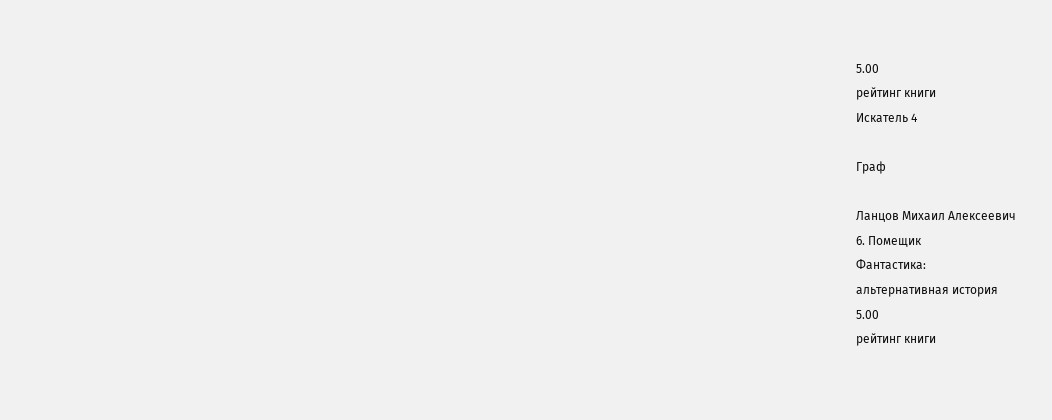5.00
рейтинг книги
Искатель 4

Граф

Ланцов Михаил Алексеевич
6. Помещик
Фантастика:
альтернативная история
5.00
рейтинг книги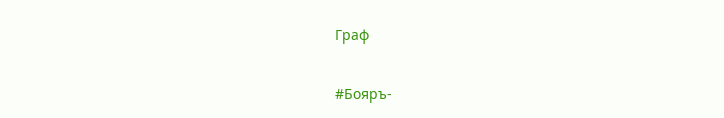Граф

#Бояръ-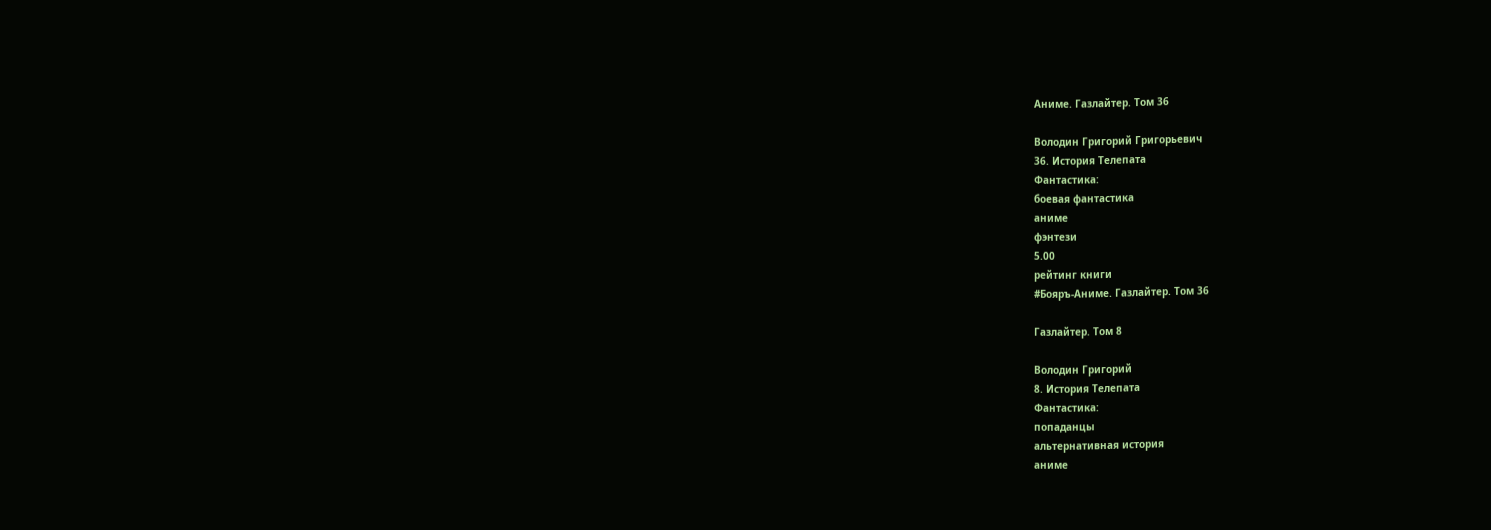Аниме. Газлайтер. Том 36

Володин Григорий Григорьевич
36. История Телепата
Фантастика:
боевая фантастика
аниме
фэнтези
5.00
рейтинг книги
#Бояръ-Аниме. Газлайтер. Том 36

Газлайтер. Том 8

Володин Григорий
8. История Телепата
Фантастика:
попаданцы
альтернативная история
аниме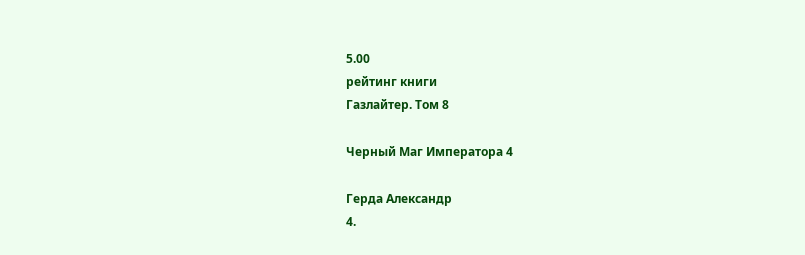5.00
рейтинг книги
Газлайтер. Том 8

Черный Маг Императора 4

Герда Александр
4.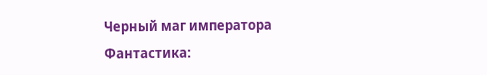Черный маг императора
Фантастика: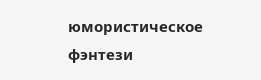юмористическое фэнтези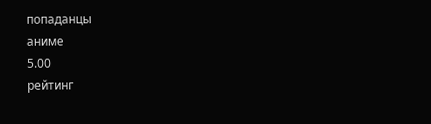попаданцы
аниме
5.00
рейтинг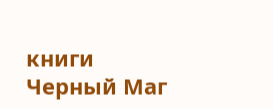книги
Черный Маг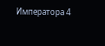Императора 4